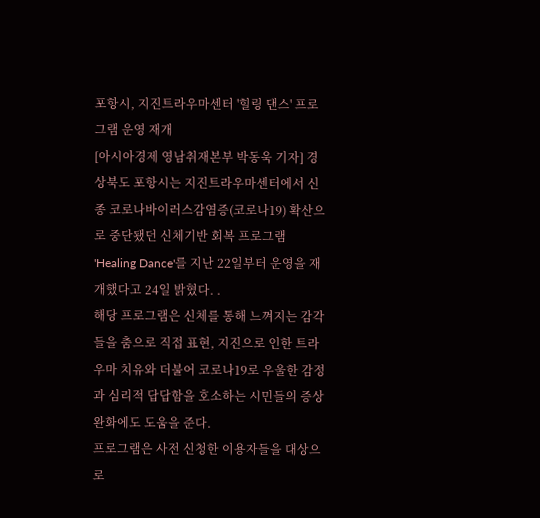포항시, 지진트라우마센터 '힐링 댄스' 프로그램 운영 재개
[아시아경제 영남취재본부 박동욱 기자] 경상북도 포항시는 지진트라우마센터에서 신종 코로나바이러스감염증(코로나19) 확산으로 중단됐던 신체기반 회복 프로그램 'Healing Dance'를 지난 22일부터 운영을 재개했다고 24일 밝혔다. .
해당 프로그램은 신체를 통해 느껴지는 감각들을 춤으로 직접 표현, 지진으로 인한 트라우마 치유와 더불어 코로나19로 우울한 감정과 심리적 답답함을 호소하는 시민들의 증상 완화에도 도움을 준다.
프로그램은 사전 신청한 이용자들을 대상으로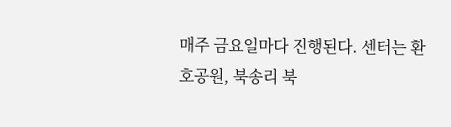매주 금요일마다 진행된다. 센터는 환호공원, 북송리 북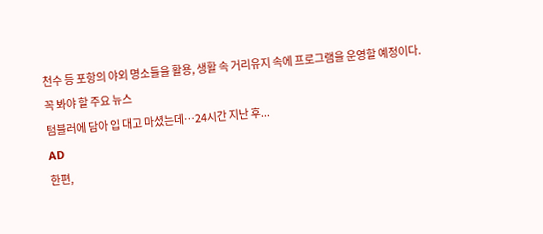천수 등 포항의 야외 명소들을 활용, 생활 속 거리유지 속에 프로그램을 운영할 예정이다.
꼭 봐야 할 주요 뉴스
텀블러에 담아 입 대고 마셨는데…24시간 지난 후...
AD
한편,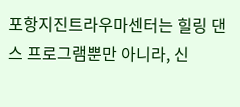포항지진트라우마센터는 힐링 댄스 프로그램뿐만 아니라, 신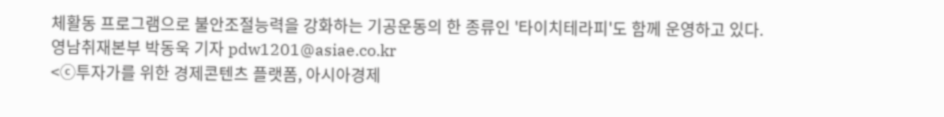체활동 프로그램으로 불안조절능력을 강화하는 기공운동의 한 종류인 '타이치테라피'도 함께 운영하고 있다.
영남취재본부 박동욱 기자 pdw1201@asiae.co.kr
<ⓒ투자가를 위한 경제콘텐츠 플랫폼, 아시아경제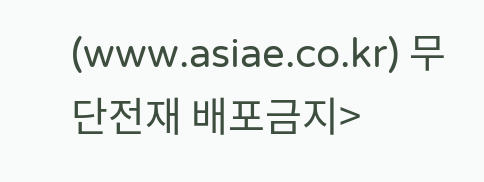(www.asiae.co.kr) 무단전재 배포금지>